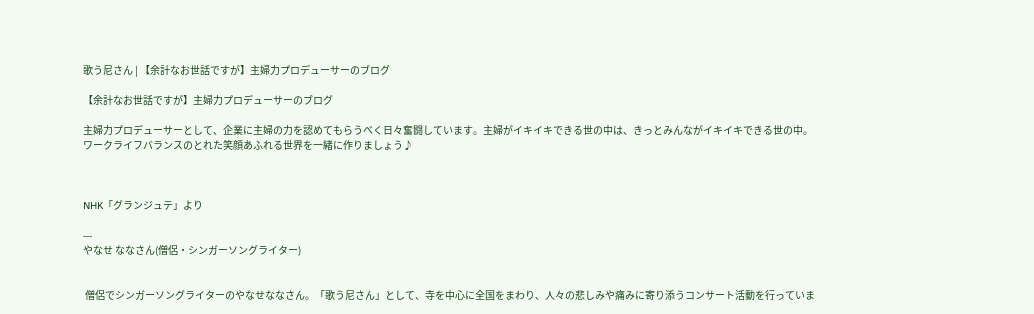歌う尼さん | 【余計なお世話ですが】主婦力プロデューサーのブログ

【余計なお世話ですが】主婦力プロデューサーのブログ

主婦力プロデューサーとして、企業に主婦の力を認めてもらうべく日々奮闘しています。主婦がイキイキできる世の中は、きっとみんながイキイキできる世の中。ワークライフバランスのとれた笑顔あふれる世界を一緒に作りましょう♪



NHK「グランジュテ」より

---
やなせ ななさん(僧侶・シンガーソングライター)


 僧侶でシンガーソングライターのやなせななさん。「歌う尼さん」として、寺を中心に全国をまわり、人々の悲しみや痛みに寄り添うコンサート活動を行っていま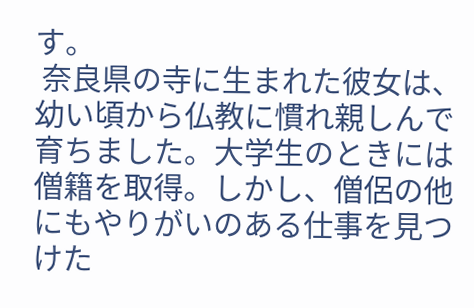す。
 奈良県の寺に生まれた彼女は、幼い頃から仏教に慣れ親しんで育ちました。大学生のときには僧籍を取得。しかし、僧侶の他にもやりがいのある仕事を見つけた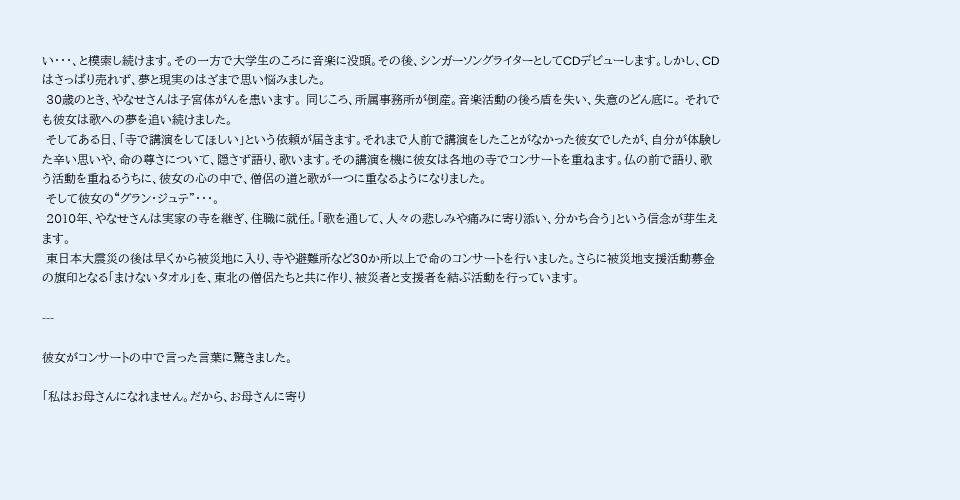い・・・、と模索し続けます。その一方で大学生のころに音楽に没頭。その後、シンガーソングライターとしてCDデビューします。しかし、CDはさっぱり売れず、夢と現実のはざまで思い悩みました。
 30歳のとき、やなせさんは子宮体がんを患います。 同じころ、所属事務所が倒産。音楽活動の後ろ盾を失い、失意のどん底に。 それでも彼女は歌への夢を追い続けました。
 そしてある日、「寺で講演をしてほしい」という依頼が届きます。それまで人前で講演をしたことがなかった彼女でしたが、自分が体験した辛い思いや、命の尊さについて、隠さず語り、歌います。その講演を機に彼女は各地の寺でコンサートを重ねます。仏の前で語り、歌う活動を重ねるうちに、彼女の心の中で、僧侶の道と歌が一つに重なるようになりました。
 そして彼女の“グラン・ジュテ”・・・。
 2010年、やなせさんは実家の寺を継ぎ、住職に就任。「歌を通して、人々の悲しみや痛みに寄り添い、分かち合う」という信念が芽生えます。
 東日本大震災の後は早くから被災地に入り、寺や避難所など30か所以上で命のコンサートを行いました。さらに被災地支援活動募金の旗印となる「まけないタオル」を、東北の僧侶たちと共に作り、被災者と支援者を結ぶ活動を行っています。

---

彼女がコンサートの中で言った言葉に驚きました。

「私はお母さんになれません。だから、お母さんに寄り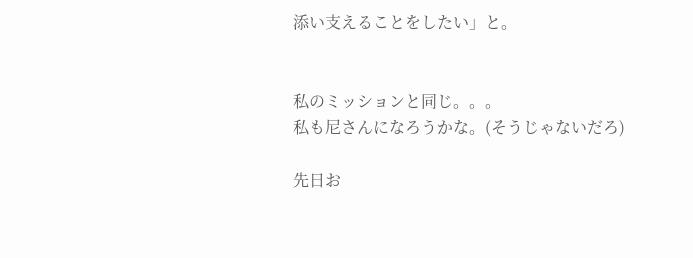添い支えることをしたい」と。


私のミッションと同じ。。。
私も尼さんになろうかな。(そうじゃないだろ)

先日お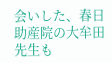会いした、春日助産院の大牟田先生も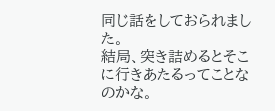同じ話をしておられました。
結局、突き詰めるとそこに行きあたるってことなのかな。